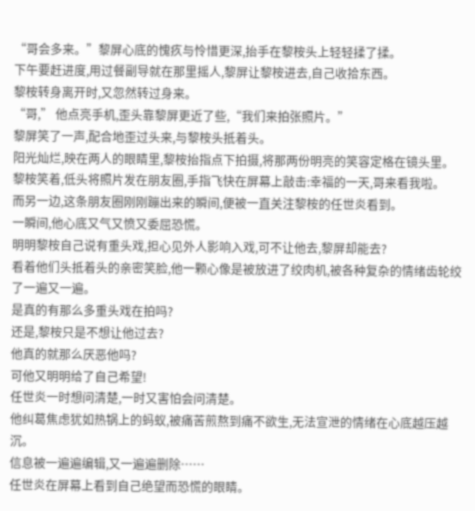“哥会多来。”黎屏心底的愧疚与怜惜更深,抬手在黎桉头上轻轻揉了揉。
下午要赶进度,用过餐副导就在那里摇人,黎屏让黎桉进去,自己收拾东西。
黎桉转身离开时,又忽然转过身来。
“哥,” 他点亮手机,歪头靠黎屏更近了些,“我们来拍张照片。”
黎屏笑了一声,配合地歪过头来,与黎桉头抵着头。
阳光灿烂,映在两人的眼睛里,黎桉抬指点下拍摄,将那两份明亮的笑容定格在镜头里。
黎桉笑着,低头将照片发在朋友圈,手指飞快在屏幕上敲击:幸福的一天,哥来看我啦。
而另一边,这条朋友圈刚刚蹦出来的瞬间,便被一直关注黎桉的任世炎看到。
一瞬间,他心底又气又愤又委屈恐慌。
明明黎桉自己说有重头戏,担心见外人影响入戏,可不让他去,黎屏却能去?
看着他们头抵着头的亲密笑脸,他一颗心像是被放进了绞肉机,被各种复杂的情绪齿轮绞了一遍又一遍。
是真的有那么多重头戏在拍吗?
还是,黎桉只是不想让他过去?
他真的就那么厌恶他吗?
可他又明明给了自己希望!
任世炎一时想问清楚,一时又害怕会问清楚。
他纠葛焦虑犹如热锅上的蚂蚁,被痛苦煎熬到痛不欲生,无法宣泄的情绪在心底越压越沉。
信息被一遍遍编辑,又一遍遍删除……
任世炎在屏幕上看到自己绝望而恐慌的眼睛。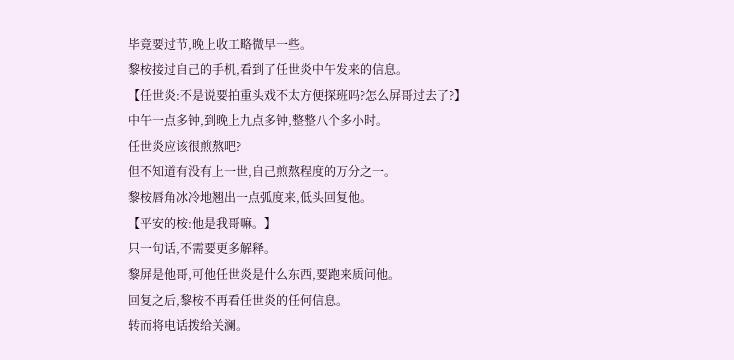毕竟要过节,晚上收工略微早一些。
黎桉接过自己的手机,看到了任世炎中午发来的信息。
【任世炎:不是说要拍重头戏不太方便探班吗?怎么屏哥过去了?】
中午一点多钟,到晚上九点多钟,整整八个多小时。
任世炎应该很煎熬吧?
但不知道有没有上一世,自己煎熬程度的万分之一。
黎桉唇角冰冷地翘出一点弧度来,低头回复他。
【平安的桉:他是我哥嘛。】
只一句话,不需要更多解释。
黎屏是他哥,可他任世炎是什么东西,要跑来质问他。
回复之后,黎桉不再看任世炎的任何信息。
转而将电话拨给关澜。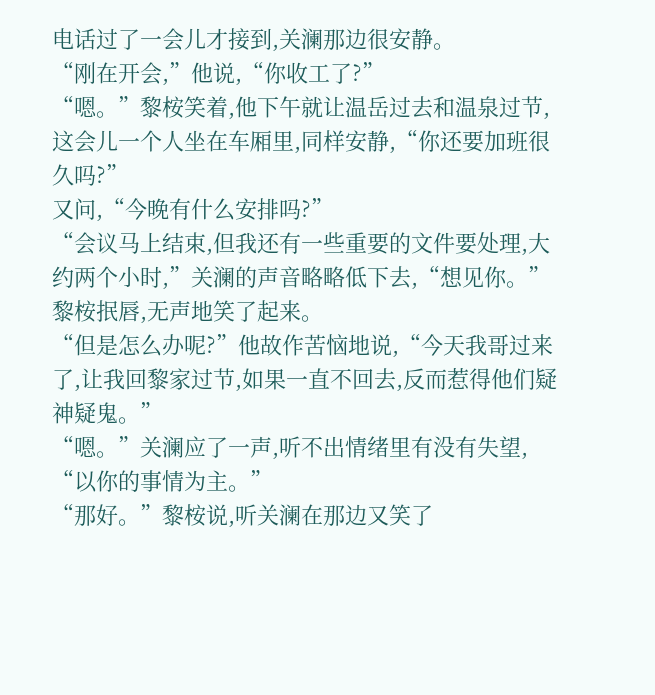电话过了一会儿才接到,关澜那边很安静。
“刚在开会,”他说,“你收工了?”
“嗯。”黎桉笑着,他下午就让温岳过去和温泉过节,这会儿一个人坐在车厢里,同样安静,“你还要加班很久吗?”
又问,“今晚有什么安排吗?”
“会议马上结束,但我还有一些重要的文件要处理,大约两个小时,”关澜的声音略略低下去,“想见你。”
黎桉抿唇,无声地笑了起来。
“但是怎么办呢?”他故作苦恼地说,“今天我哥过来了,让我回黎家过节,如果一直不回去,反而惹得他们疑神疑鬼。”
“嗯。”关澜应了一声,听不出情绪里有没有失望,
“以你的事情为主。”
“那好。”黎桉说,听关澜在那边又笑了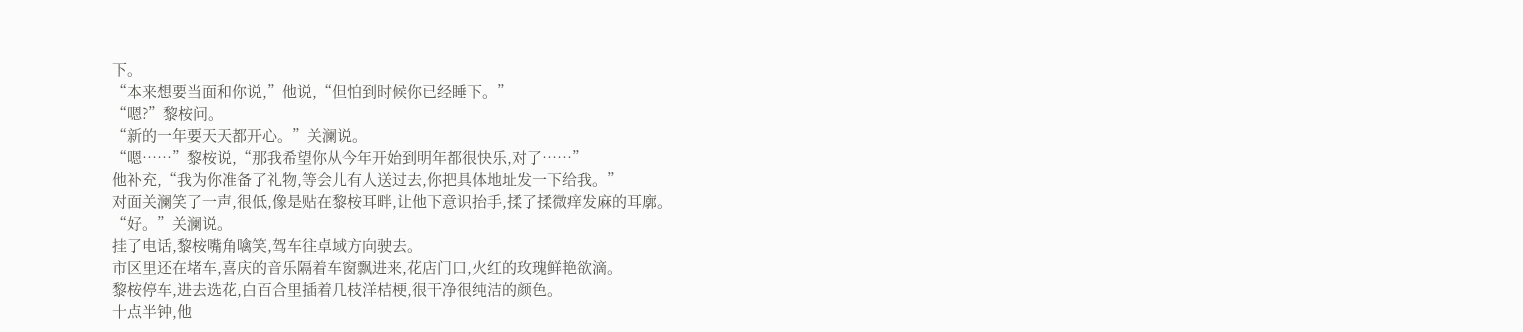下。
“本来想要当面和你说,”他说,“但怕到时候你已经睡下。”
“嗯?”黎桉问。
“新的一年要天天都开心。”关澜说。
“嗯……”黎桉说,“那我希望你从今年开始到明年都很快乐,对了……”
他补充,“我为你准备了礼物,等会儿有人送过去,你把具体地址发一下给我。”
对面关澜笑了一声,很低,像是贴在黎桉耳畔,让他下意识抬手,揉了揉微痒发麻的耳廓。
“好。”关澜说。
挂了电话,黎桉嘴角噙笑,驾车往卓域方向驶去。
市区里还在堵车,喜庆的音乐隔着车窗飘进来,花店门口,火红的玫瑰鲜艳欲滴。
黎桉停车,进去选花,白百合里插着几枝洋桔梗,很干净很纯洁的颜色。
十点半钟,他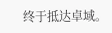终于抵达卓域。